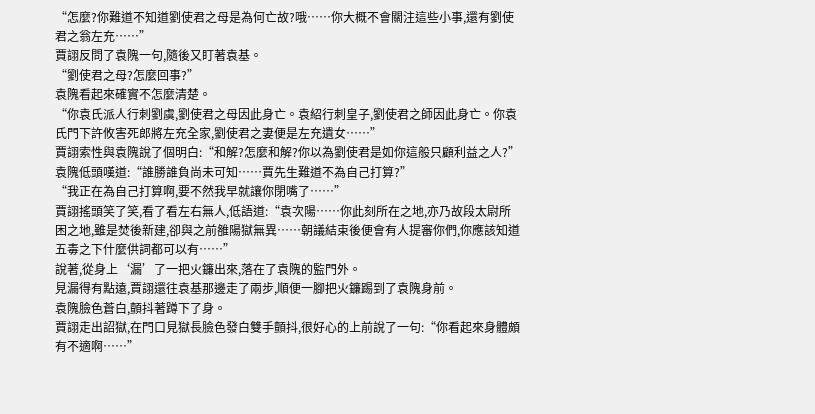“怎麼?你難道不知道劉使君之母是為何亡故?哦……你大概不會關注這些小事,還有劉使君之翁左充……”
賈詡反問了袁隗一句,隨後又盯著袁基。
“劉使君之母?怎麼回事?”
袁隗看起來確實不怎麼清楚。
“你袁氏派人行刺劉虞,劉使君之母因此身亡。袁紹行刺皇子,劉使君之師因此身亡。你袁氏門下許攸害死郎將左充全家,劉使君之妻便是左充遺女……”
賈詡索性與袁隗說了個明白:“和解?怎麼和解?你以為劉使君是如你這般只顧利益之人?”
袁隗低頭嘆道:“誰勝誰負尚未可知……賈先生難道不為自己打算?”
“我正在為自己打算啊,要不然我早就讓你閉嘴了……”
賈詡搖頭笑了笑,看了看左右無人,低語道:“袁次陽……你此刻所在之地,亦乃故段太尉所困之地,雖是焚後新建,卻與之前雒陽獄無異……朝議結束後便會有人提審你們,你應該知道五毒之下什麼供詞都可以有……”
說著,從身上‘漏’了一把火鐮出來,落在了袁隗的監門外。
見漏得有點遠,賈詡還往袁基那邊走了兩步,順便一腳把火鐮踢到了袁隗身前。
袁隗臉色蒼白,顫抖著蹲下了身。
賈詡走出詔獄,在門口見獄長臉色發白雙手顫抖,很好心的上前說了一句:“你看起來身體頗有不適啊……”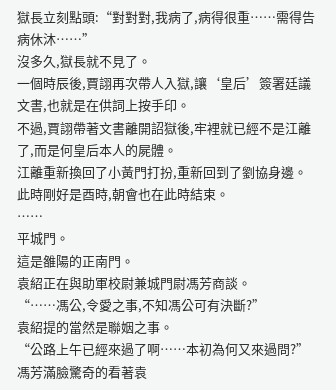獄長立刻點頭:“對對對,我病了,病得很重……需得告病休沐……”
沒多久,獄長就不見了。
一個時辰後,賈詡再次帶人入獄,讓‘皇后’簽署廷議文書,也就是在供詞上按手印。
不過,賈詡帶著文書離開詔獄後,牢裡就已經不是江離了,而是何皇后本人的屍體。
江離重新換回了小黃門打扮,重新回到了劉協身邊。
此時剛好是酉時,朝會也在此時結束。
……
平城門。
這是雒陽的正南門。
袁紹正在與助軍校尉兼城門尉馮芳商談。
“……馮公,令愛之事,不知馮公可有決斷?”
袁紹提的當然是聯姻之事。
“公路上午已經來過了啊……本初為何又來過問?”
馮芳滿臉驚奇的看著袁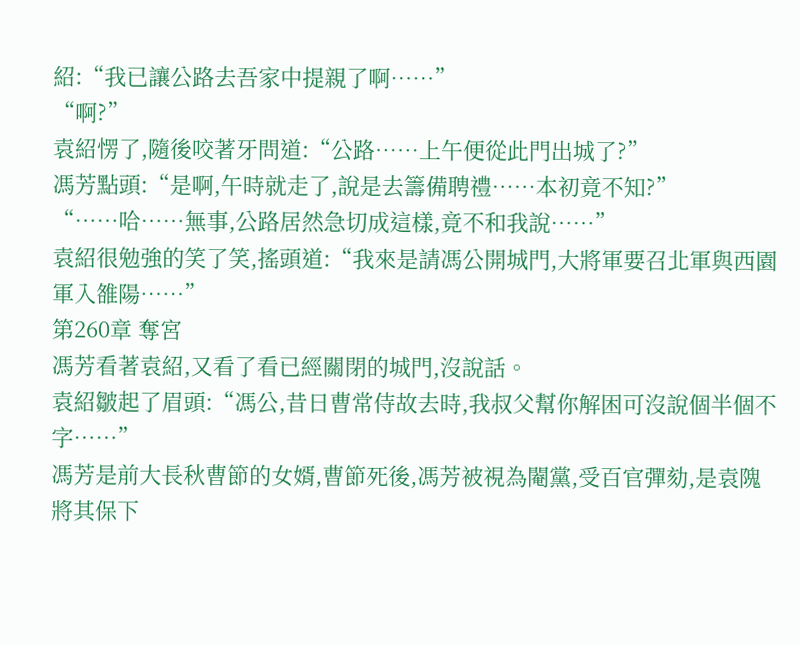紹:“我已讓公路去吾家中提親了啊……”
“啊?”
袁紹愣了,隨後咬著牙問道:“公路……上午便從此門出城了?”
馮芳點頭:“是啊,午時就走了,說是去籌備聘禮……本初竟不知?”
“……哈……無事,公路居然急切成這樣,竟不和我說……”
袁紹很勉強的笑了笑,搖頭道:“我來是請馮公開城門,大將軍要召北軍與西園軍入雒陽……”
第260章 奪宮
馮芳看著袁紹,又看了看已經關閉的城門,沒說話。
袁紹皺起了眉頭:“馮公,昔日曹常侍故去時,我叔父幫你解困可沒說個半個不字……”
馮芳是前大長秋曹節的女婿,曹節死後,馮芳被視為閹黨,受百官彈劾,是袁隗將其保下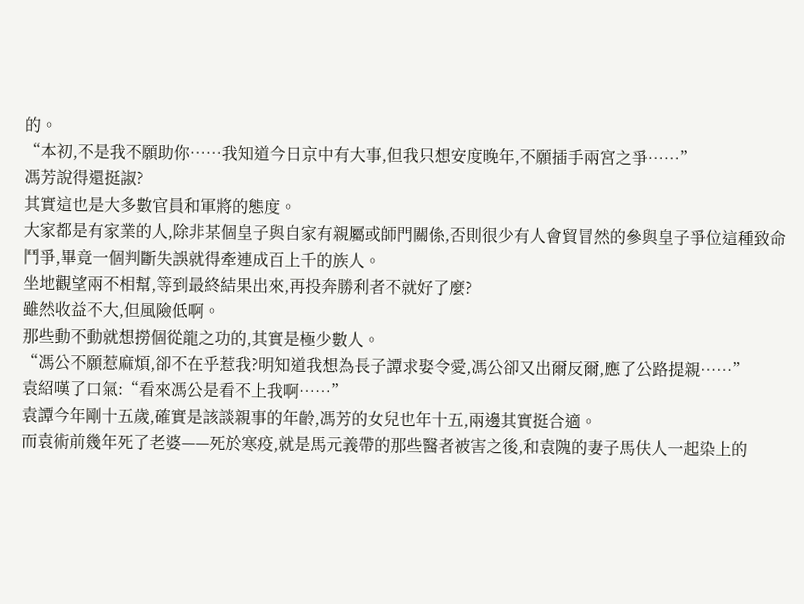的。
“本初,不是我不願助你……我知道今日京中有大事,但我只想安度晚年,不願插手兩宮之爭……”
馮芳說得還挺諔?
其實這也是大多數官員和軍將的態度。
大家都是有家業的人,除非某個皇子與自家有親屬或師門關係,否則很少有人會貿冒然的參與皇子爭位這種致命鬥爭,畢竟一個判斷失誤就得牽連成百上千的族人。
坐地觀望兩不相幫,等到最終結果出來,再投奔勝利者不就好了麼?
雖然收益不大,但風險低啊。
那些動不動就想撈個從龍之功的,其實是極少數人。
“馮公不願惹麻煩,卻不在乎惹我?明知道我想為長子譚求娶令愛,馮公卻又出爾反爾,應了公路提親……”
袁紹嘆了口氣:“看來馮公是看不上我啊……”
袁譚今年剛十五歲,確實是該談親事的年齡,馮芳的女兒也年十五,兩邊其實挺合適。
而袁術前幾年死了老婆——死於寒疫,就是馬元義帶的那些醫者被害之後,和袁隗的妻子馬伕人一起染上的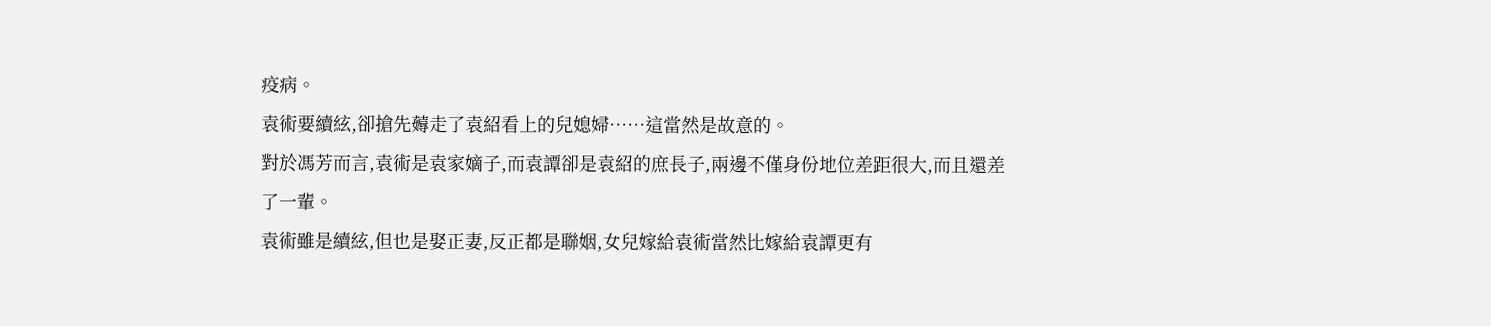疫病。
袁術要續絃,卻搶先薅走了袁紹看上的兒媳婦……這當然是故意的。
對於馮芳而言,袁術是袁家嫡子,而袁譚卻是袁紹的庶長子,兩邊不僅身份地位差距很大,而且還差了一輩。
袁術雖是續絃,但也是娶正妻,反正都是聯姻,女兒嫁給袁術當然比嫁給袁譚更有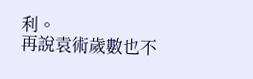利。
再說袁術歲數也不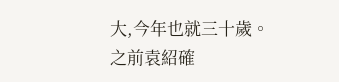大,今年也就三十歲。
之前袁紹確